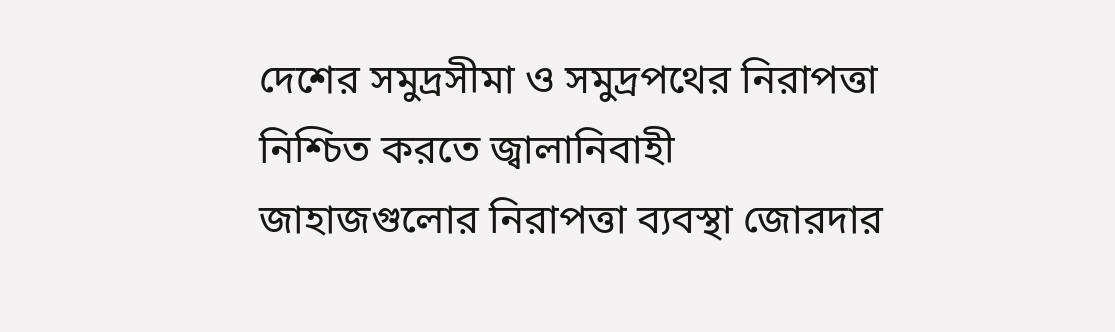দেশের সমুদ্রসীমা ও সমুদ্রপথের নিরাপত্তা নিশ্চিত করতে জ্বালানিবাহী জাহাজগুলোর নিরাপত্তা ব্যবস্থা জোরদার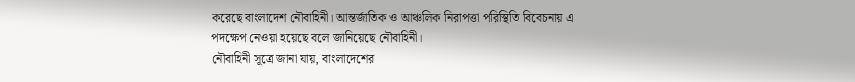করেছে বাংলাদেশ নৌবাহিনী। আন্তর্জাতিক ও আঞ্চলিক নিরাপত্তা পরিস্থিতি বিবেচনায় এ পদক্ষেপ নেওয়া হয়েছে বলে জানিয়েছে নৌবাহিনী।
নৌবাহিনী সূত্রে জানা যায়, বাংলাদেশের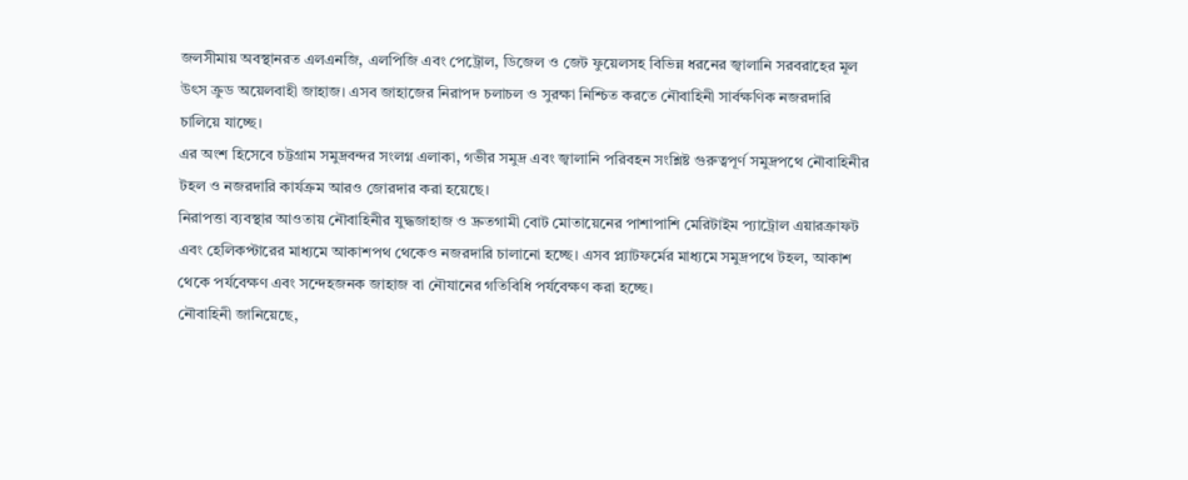জলসীমায় অবস্থানরত এলএনজি, এলপিজি এবং পেট্রোল, ডিজেল ও জেট ফুয়েলসহ বিভিন্ন ধরনের জ্বালানি সরবরাহের মূল উৎস ক্রুড অয়েলবাহী জাহাজ। এসব জাহাজের নিরাপদ চলাচল ও সুরক্ষা নিশ্চিত করতে নৌবাহিনী সার্বক্ষণিক নজরদারি চালিয়ে যাচ্ছে।
এর অংশ হিসেবে চট্টগ্রাম সমুদ্রবন্দর সংলগ্ন এলাকা, গভীর সমুদ্র এবং জ্বালানি পরিবহন সংশ্লিষ্ট গুরুত্বপূর্ণ সমুদ্রপথে নৌবাহিনীর টহল ও নজরদারি কার্যক্রম আরও জোরদার করা হয়েছে।
নিরাপত্তা ব্যবস্থার আওতায় নৌবাহিনীর যুদ্ধজাহাজ ও দ্রুতগামী বোট মোতায়েনের পাশাপাশি মেরিটাইম প্যাট্রোল এয়ারক্রাফট এবং হেলিকপ্টারের মাধ্যমে আকাশপথ থেকেও নজরদারি চালানো হচ্ছে। এসব প্ল্যাটফর্মের মাধ্যমে সমুদ্রপথে টহল, আকাশ থেকে পর্যবেক্ষণ এবং সন্দেহজনক জাহাজ বা নৌযানের গতিবিধি পর্যবেক্ষণ করা হচ্ছে।
নৌবাহিনী জানিয়েছে,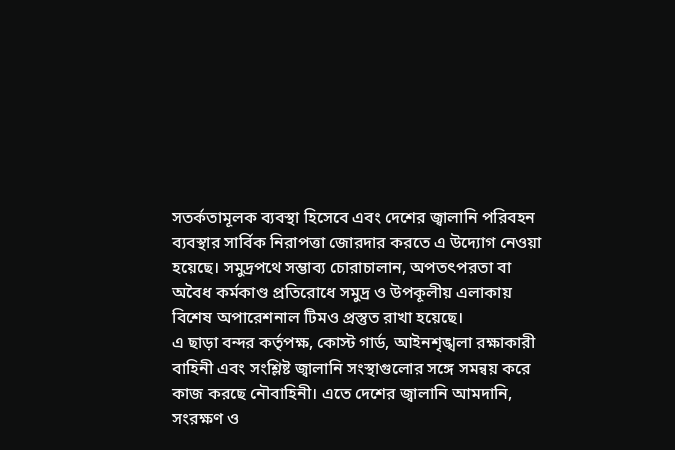সতর্কতামূলক ব্যবস্থা হিসেবে এবং দেশের জ্বালানি পরিবহন ব্যবস্থার সার্বিক নিরাপত্তা জোরদার করতে এ উদ্যোগ নেওয়া হয়েছে। সমুদ্রপথে সম্ভাব্য চোরাচালান, অপতৎপরতা বা অবৈধ কর্মকাণ্ড প্রতিরোধে সমুদ্র ও উপকূলীয় এলাকায় বিশেষ অপারেশনাল টিমও প্রস্তুত রাখা হয়েছে।
এ ছাড়া বন্দর কর্তৃপক্ষ, কোস্ট গার্ড, আইনশৃঙ্খলা রক্ষাকারী বাহিনী এবং সংশ্লিষ্ট জ্বালানি সংস্থাগুলোর সঙ্গে সমন্বয় করে কাজ করছে নৌবাহিনী। এতে দেশের জ্বালানি আমদানি, সংরক্ষণ ও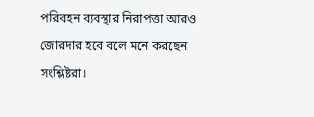পরিবহন ব্যবস্থার নিরাপত্তা আরও জোরদার হবে বলে মনে করছেন সংশ্লিষ্টরা।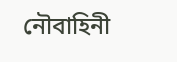নৌবাহিনী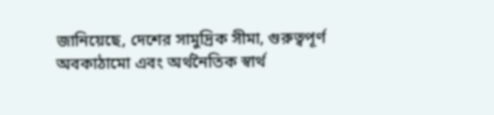জানিয়েছে, দেশের সামুদ্রিক সীমা, গুরুত্বপূর্ণ অবকাঠামো এবং অর্থনৈতিক স্বার্থ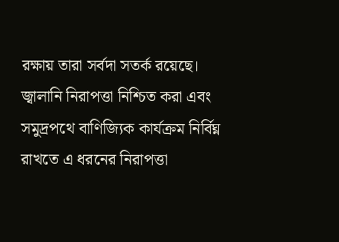রক্ষায় তারা সর্বদা সতর্ক রয়েছে। জ্বালানি নিরাপত্তা নিশ্চিত করা এবং সমুদ্রপথে বাণিজ্যিক কার্যক্রম নির্বিঘ্ন রাখতে এ ধরনের নিরাপত্তা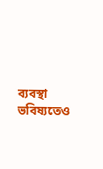ব্যবস্থা ভবিষ্যতেও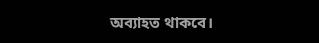অব্যাহত থাকবে।